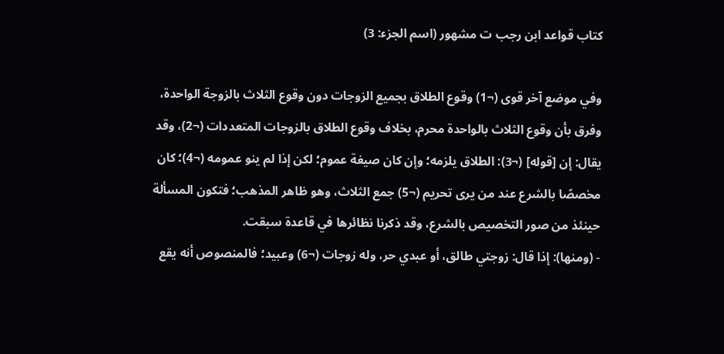كتاب قواعد ابن رجب ت مشهور (اسم الجزء: 3)

وفي موضع آخر قوى (¬1) وقوع الطلاق بجميع الزوجات دون وقوع الثلاث بالزوجة الواحدة، وفرق بأن وقوع الثلاث بالواحدة محرم، بخلاف وقوع الطلاق بالزوجات المتعددات (¬2)، وقد يقال: إن [قوله] (¬3): الطلاق يلزمه؛ وإن كان صيغة عموم؛ لكن إذا لم ينو عمومه (¬4)؛ كان مخصصًا بالشرع عند من يرى تحريم (¬5) جمع الثلاث، وهو ظاهر المذهب؛ فتكون المسألة حينئذ من صور التخصيص بالشرع، وقد ذكرنا نظائرها في قاعدة سبقت.
- (ومنها): إذا قال: زوجتي طالق، أو عبدي حر، وله زوجات (¬6) وعبيد؛ فالمنصوص أنه يقع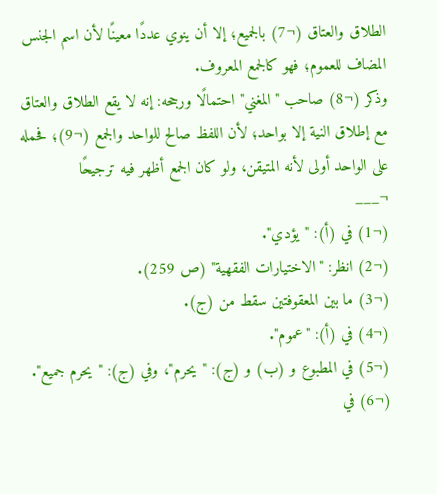الطلاق والعتاق (¬7) بالجميع؛ إلا أن ينوي عددًا معينًا لأن اسم الجنس المضاف للعموم؛ فهو كالجمع المعروف.
وذكر (¬8) صاحب "المغني" احتمالًا ورجحه: إنه لا يقع الطلاق والعتاق مع إطلاق النية إلا بواحد؛ لأن اللفظ صالح للواحد والجمع (¬9)؛ فحمله على الواحد أولى لأنه المتيقن، ولو كان الجمع أظهر فيه ترجيحًا
¬___
(¬1) في (أ): "يؤدي".
(¬2) انظر: "الاختيارات الفقهية" (ص 259).
(¬3) ما بين المعقوفتين سقط من (ج).
(¬4) في (أ): "عموم".
(¬5) في المطبوع و (ب) و (ج): "يحرم"، وفي (ج): "يحرم جميع".
(¬6) في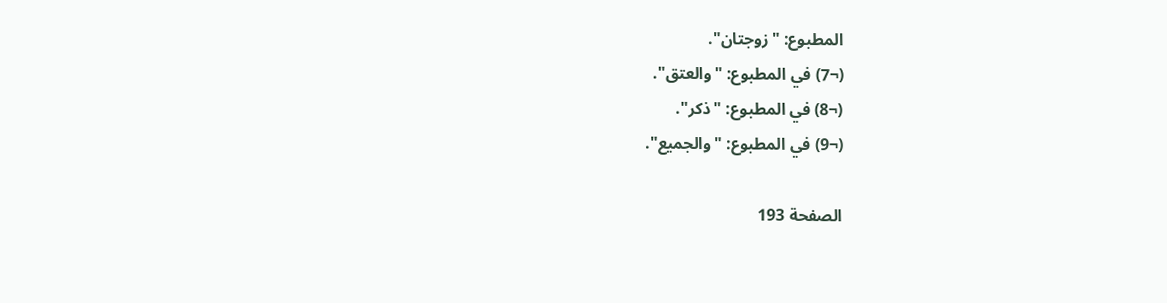المطبوع: "زوجتان".
(¬7) في المطبوع: "والعتق".
(¬8) في المطبوع: "ذكر".
(¬9) في المطبوع: "والجميع".

الصفحة 193